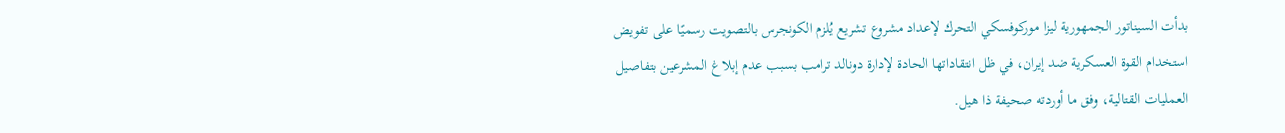بدأت السيناتور الجمهورية ليزا موركوفسكي التحرك لإعداد مشروع تشريع يُلزم الكونجرس بالتصويت رسميًا على تفويض استخدام القوة العسكرية ضد إيران، في ظل انتقاداتها الحادة لإدارة دونالد ترامب بسبب عدم إبلاغ المشرعين بتفاصيل العمليات القتالية، وفق ما أوردته صحيفة ذا هيل.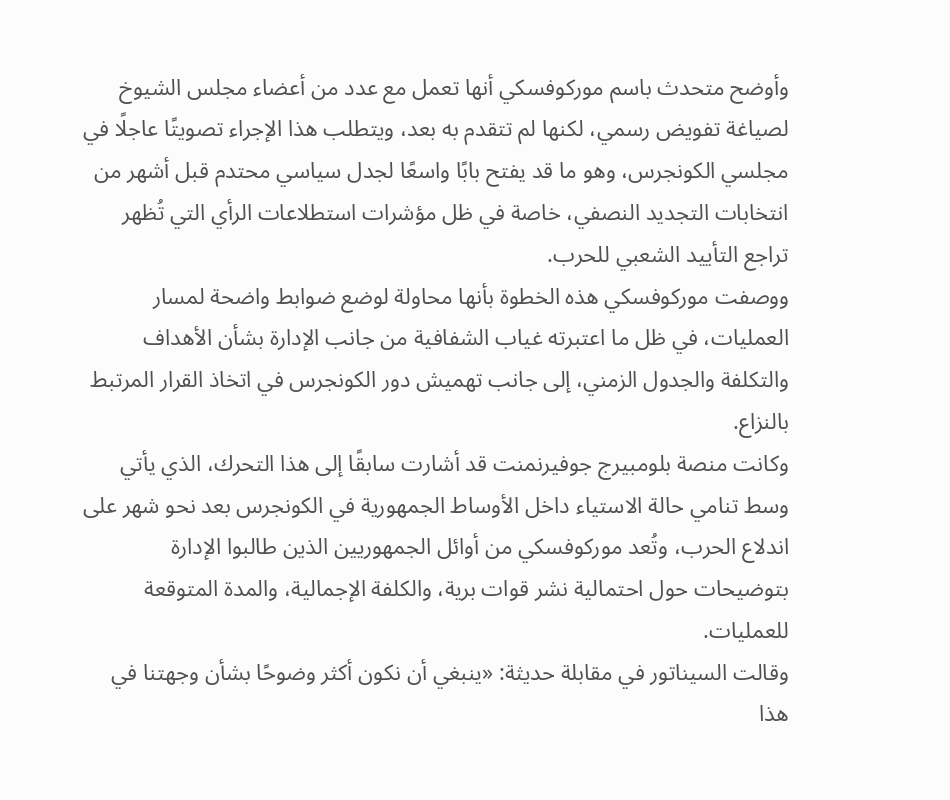وأوضح متحدث باسم موركوفسكي أنها تعمل مع عدد من أعضاء مجلس الشيوخ لصياغة تفويض رسمي، لكنها لم تتقدم به بعد، ويتطلب هذا الإجراء تصويتًا عاجلًا في مجلسي الكونجرس، وهو ما قد يفتح بابًا واسعًا لجدل سياسي محتدم قبل أشهر من انتخابات التجديد النصفي، خاصة في ظل مؤشرات استطلاعات الرأي التي تُظهر تراجع التأييد الشعبي للحرب.
ووصفت موركوفسكي هذه الخطوة بأنها محاولة لوضع ضوابط واضحة لمسار العمليات، في ظل ما اعتبرته غياب الشفافية من جانب الإدارة بشأن الأهداف والتكلفة والجدول الزمني، إلى جانب تهميش دور الكونجرس في اتخاذ القرار المرتبط بالنزاع.
وكانت منصة بلومبيرج جوفيرنمنت قد أشارت سابقًا إلى هذا التحرك، الذي يأتي وسط تنامي حالة الاستياء داخل الأوساط الجمهورية في الكونجرس بعد نحو شهر على اندلاع الحرب، وتُعد موركوفسكي من أوائل الجمهوريين الذين طالبوا الإدارة بتوضيحات حول احتمالية نشر قوات برية، والكلفة الإجمالية، والمدة المتوقعة للعمليات.
وقالت السيناتور في مقابلة حديثة: «ينبغي أن نكون أكثر وضوحًا بشأن وجهتنا في هذا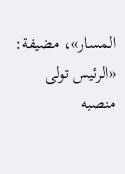المسار»، مضيفة: «الرئيس تولى منصبه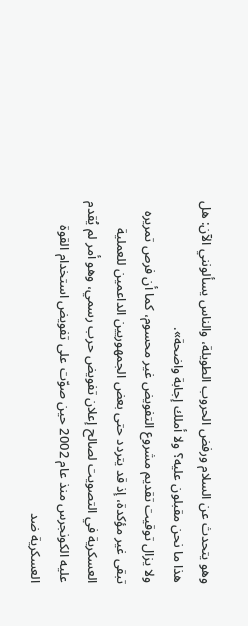وهو يتحدث عن السلام ورفض الحروب الطويلة، والناس يسألونني الآن: هل هذا ما نحن مقبلون عليه؟ ولا أملك إجابة واضحة».
ولا يزال توقيت تقديم مشروع التفويض غير محسوم، كما أن فرص تمريره تبقى غير مؤكدة، إذ قد يتردد حتى بعض الجمهوريين الداعمين للعملية العسكرية في التصويت لصالح إعلان تفويض حرب رسمي، وهو أمر لم يُقدم عليه الكونجرس منذ عام 2002 حين صوّت على تفويض استخدام القوة العسكرية ضد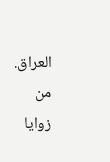العراق.
من زوايا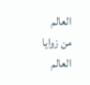العالم
من زوايا العالم